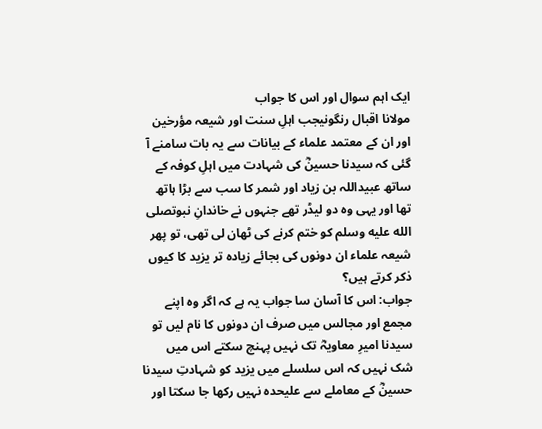ایک اہم سوال اور اس کا جواب
مولانا اقبال رنگونیجب اہلِ سنت اور شیعہ مؤرخین اور ان کے معتمد علماء کے بیانات سے یہ بات سامنے آ گئی کہ سیدنا حسینؓ کی شہادت میں اہلِ کوفہ کے ساتھ عبیداللہ بن زیاد اور شمر کا سب سے بڑا ہاتھ تھا اور یہی وہ دو لیڈر تھے جنہوں نے خاندانِ نبوتصلى الله عليه وسلم کو ختم کرنے کی ٹھان لی تھی، تو پھر شیعہ علماء ان دونوں کی بجائے زیادہ تر یزید کا کیوں ذکر کرتے ہیں؟
جواب: اس کا آسان سا جواب یہ ہے کہ اگر وہ اپنے مجمع اور مجالس میں صرف ان دونوں کا نام لیں تو سیدنا امیرِ معاویہؓ تک نہیں پہنچ سکتے اس میں شک نہیں کہ اس سلسلے میں یزید کو شہادتِ سیدنا حسینؓ کے معاملے سے علیحدہ نہیں رکھا جا سکتا اور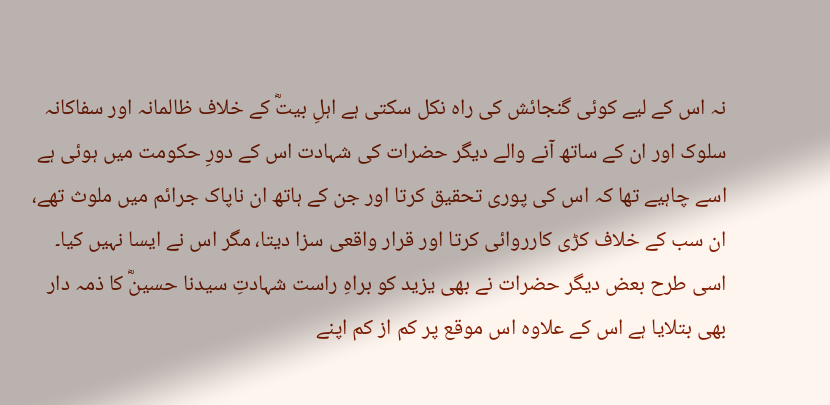نہ اس کے لیے کوئی گنجائش کی راہ نکل سکتی ہے اہلِ بیتؓ کے خلاف ظالمانہ اور سفاکانہ سلوک اور ان کے ساتھ آنے والے دیگر حضرات کی شہادت اس کے دورِ حکومت میں ہوئی ہے اسے چاہیے تھا کہ اس کی پوری تحقیق کرتا اور جن کے ہاتھ ان ناپاک جرائم میں ملوث تھے، ان سب کے خلاف کڑی کارروائی کرتا اور قرار واقعی سزا دیتا، مگر اس نے ایسا نہیں کیا۔
اسی طرح بعض دیگر حضرات نے بھی یزید کو براہِ راست شہادتِ سیدنا حسینؓ کا ذمہ دار بھی بتلایا ہے اس کے علاوہ اس موقع پر کم از کم اپنے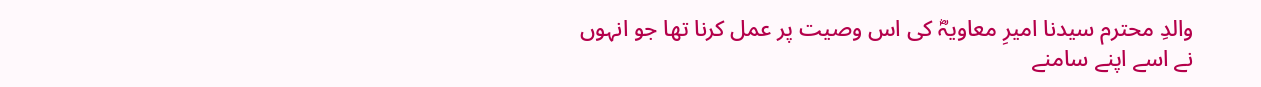والدِ محترم سیدنا امیرِ معاویہؓ کی اس وصیت پر عمل کرنا تھا جو انہوں نے اسے اپنے سامنے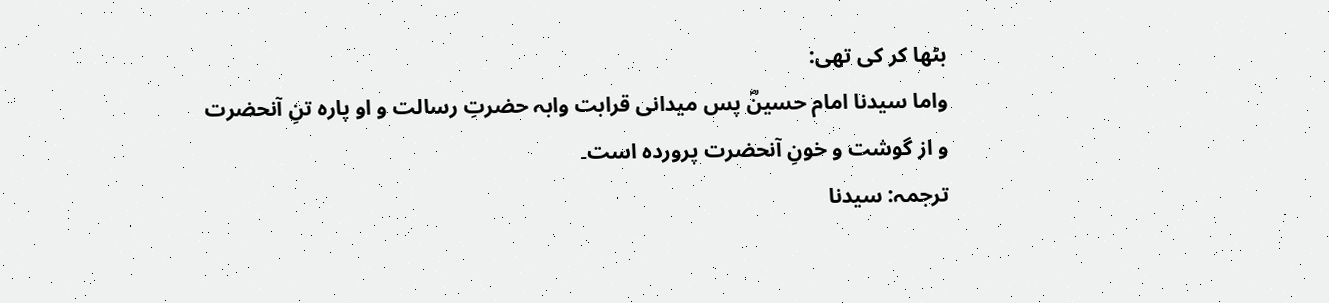بٹھا کر کی تھی:
واما سیدنا امام حسینؓ پس میدانی قرابت وابہ حضرتِ رسالت و او پاره تنِ آنحضرت و از گوشت و خونِ آنحضرت پرورده است۔
ترجمہ: سیدنا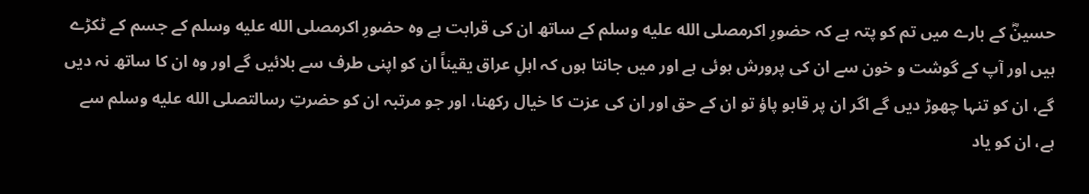حسینؓ کے بارے میں تم کو پتہ ہے کہ حضورِ اکرمصلى الله عليه وسلم کے ساتھ ان کی قرابت ہے وہ حضورِ اکرمصلى الله عليه وسلم کے جسم کے ٹکڑے ہیں اور آپ کے گوشت و خون سے ان کی پرورش ہوئی ہے اور میں جانتا ہوں کہ اہلِ عراق یقیناً ان کو اپنی طرف سے بلائیں گے اور وہ ان کا ساتھ نہ دیں گے، ان کو تنہا چھوڑ دیں گے اگر ان پر قابو پاؤ تو ان کے حق اور ان کی عزت کا خیال رکھنا، اور جو مرتبہ ان کو حضرتِ رسالتصلى الله عليه وسلم سے ہے، ان کو یاد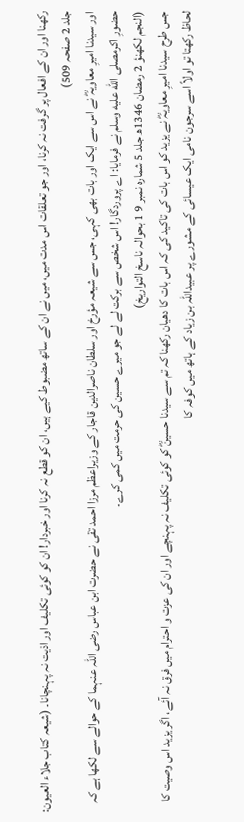رکھنا اور ان کے افعال پر گرفت نہ کرنا، اور جو تعلقات اس مدت میں، میں نے ان کے ساتھ مضبوط کیے ہیں، ان کو قطع نہ کرنا اور خبردار! ان کو کوئی تکلیف اور اذیت نہ پہنچانا۔ (شیعہ کتاب جلاء العیون: جلد 2 صفحہ 509)
اور سیدنا امیرِ معاویہؓ نے اس سے ایک اور بات بھی کہی، جس سے شیعہ مؤرخ اور سلطان ناصرالدین قاجار کے وزیراعظم مرزا احمد تقی نے حضرت ابن عباس رضی اللہ عنہما کے حوالے سے لکھا ہے کہ حضورِ اکرمصلى الله عليه وسلم نے فرمایا: اے پروردگار! اس شخص سے برکت لے لے جو میرے حسین کی حرمت میں کمی کرے۔
(النجم لکھنؤ 2 رمضان 1346ھ جلد 5 شمارہ نمبر 9 1 بحوالہ ناسخ التواریخ)
جس طرح سیدنا امیرِ معاویہؓ نے یزید کو اس بات کی تاکید کی کہ اس بات کا دھیان رکھنا کہ تم سے سیدنا حسینؓ کو کوئی تکلیف نہ پہنچے اور ان کی عزت و احترام میں فرق نہ آئے، اگر یزید اس وصیت کا لحاظ رکھتا تو اولاً اسے سرجون نامی ایک عیسائی کے مشورے پر عبیداللہ بن زیاد کے ہاتھ میں کوفہ کا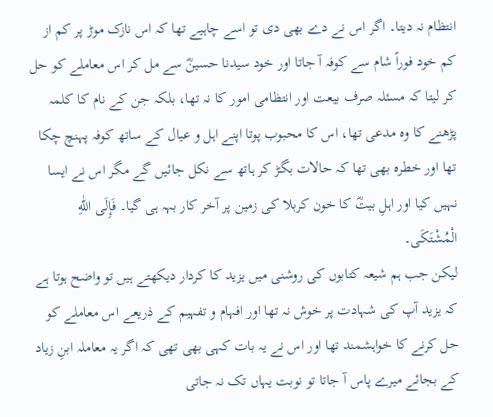انتظام نہ دیتا۔ اگر اس نے دے بھی دی تو اسے چاہیے تھا کہ اس نازک موڑ پر کم از کم خود فوراً شام سے کوفہ آ جاتا اور خود سیدنا حسینؓ سے مل کر اس معاملے کو حل کر لیتا کہ مسئلہ صرف بیعت اور انتظامی امور کا نہ تھا، بلکہ جن کے نام کا کلمہ پڑھنے کا وہ مدعی تھا، اس کا محبوب پوتا اپنے اہل و عیال کے ساتھ کوفہ پہنچ چکا تھا اور خطرہ بھی تھا کہ حالات بگڑ کر ہاتھ سے نکل جائیں گے مگر اس نے ایسا نہیں کیا اور اہلِ بیتؓ کا خون کربلا کی زمین پر آخر کار بہہ ہی گیا۔ فَإِلَى اللّٰهِ الْمُشْتَكَى۔
لیکن جب ہم شیعہ کتابوں کی روشنی میں یزید کا کردار دیکھتے ہیں تو واضح ہوتا ہے کہ یزید آپ کی شہادت پر خوش نہ تھا اور افہام و تفہیم کے ذریعے اس معاملے کو حل کرنے کا خواہشمند تھا اور اس نے یہ بات کہی بھی تھی کہ اگر یہ معاملہ ابنِ زیاد کے بجائے میرے پاس آ جاتا تو نوبت یہاں تک نہ جاتی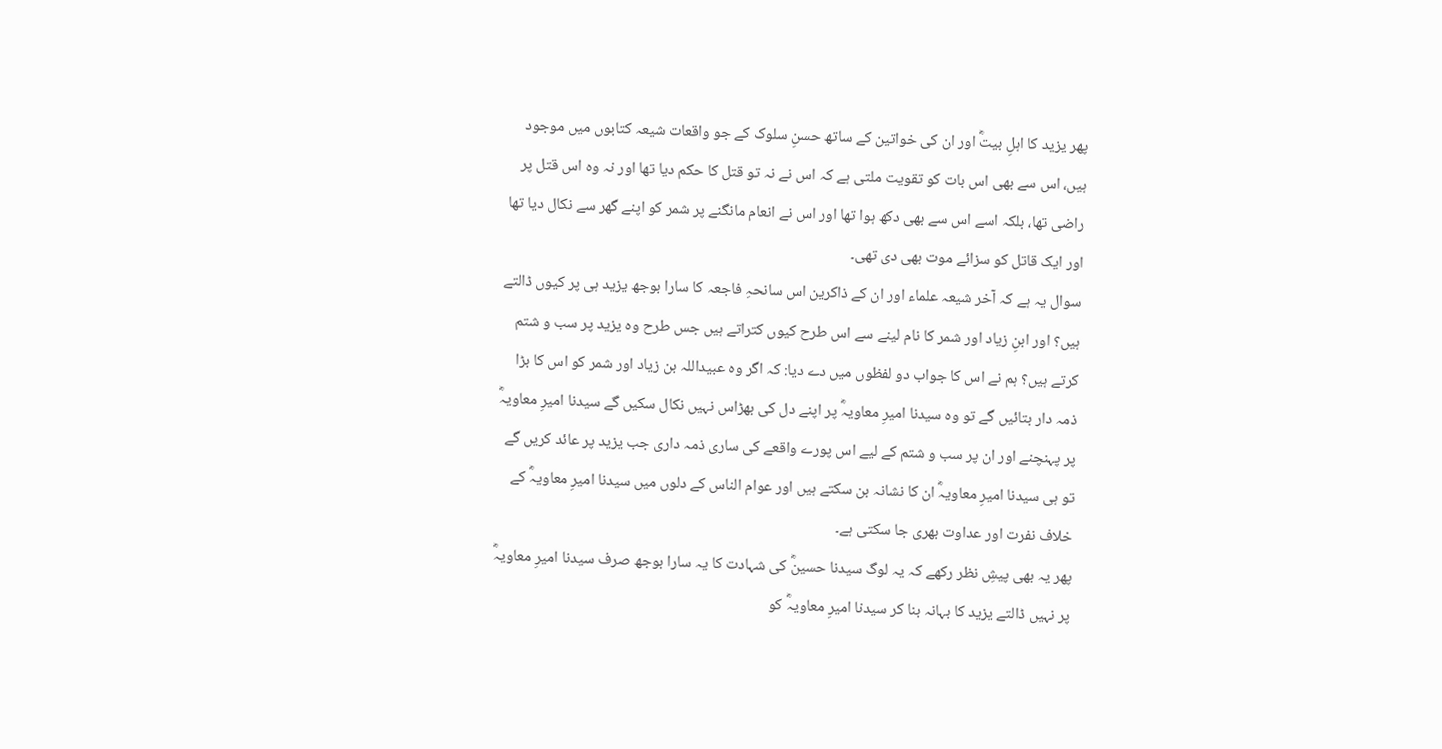پھر یزید کا اہلِ بیتؓ اور ان کی خواتین کے ساتھ حسنِ سلوک کے جو واقعات شیعہ کتابوں میں موجود ہیں، اس سے بھی اس بات کو تقویت ملتی ہے کہ اس نے نہ تو قتل کا حکم دیا تھا اور نہ وہ اس قتل پر راضی تھا، بلکہ اسے اس سے بھی دکھ ہوا تھا اور اس نے انعام مانگنے پر شمر کو اپنے گھر سے نکال دیا تھا اور ایک قاتل کو سزائے موت بھی دی تھی۔
سوال یہ ہے کہ آخر شیعہ علماء اور ان کے ذاکرین اس سانحہِ فاجعہ کا سارا بوجھ یزید ہی پر کیوں ڈالتے ہیں؟ اور ابنِ زیاد اور شمر کا نام لینے سے اس طرح کیوں کتراتے ہیں جس طرح وہ یزید پر سب و شتم کرتے ہیں؟ ہم نے اس کا جواب دو لفظوں میں دے دیا: کہ اگر وہ عبیداللہ بن زیاد اور شمر کو اس کا بڑا ذمہ دار بتائیں گے تو وہ سیدنا امیرِ معاویہؓ پر اپنے دل کی بھڑاس نہیں نکال سکیں گے سیدنا امیرِ معاویہؓ پر پہنچنے اور ان پر سب و شتم کے لیے اس پورے واقعے کی ساری ذمہ داری جب یزید پر عائد کریں گے تو ہی سیدنا امیرِ معاویہؓ ان کا نشانہ بن سکتے ہیں اور عوام الناس کے دلوں میں سیدنا امیرِ معاویہؓ کے خلاف نفرت اور عداوت بھری جا سکتی ہے۔
پھر یہ بھی پیشِ نظر رکھے کہ یہ لوگ سیدنا حسینؓ کی شہادت کا یہ سارا بوجھ صرف سیدنا امیرِ معاویہؓ پر نہیں ڈالتے یزید کا بہانہ بنا کر سیدنا امیرِ معاویہؓ کو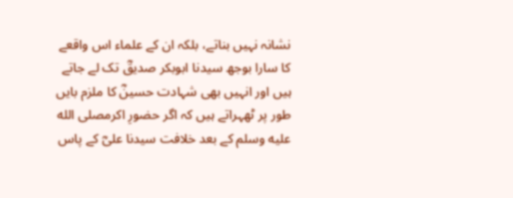نشانہ نہیں بناتے، بلکہ ان کے علماء اس واقعے کا سارا بوجھ سیدنا ابوبکر صدیقؓ تک لے جاتے ہیں اور انہیں بھی شہادت حسینؓ کا ملزم بایں طور پر ٹھہراتے ہیں کہ اگر حضورِ اکرمصلى الله عليه وسلم کے بعد خلافت سیدنا علیؓ کے پاس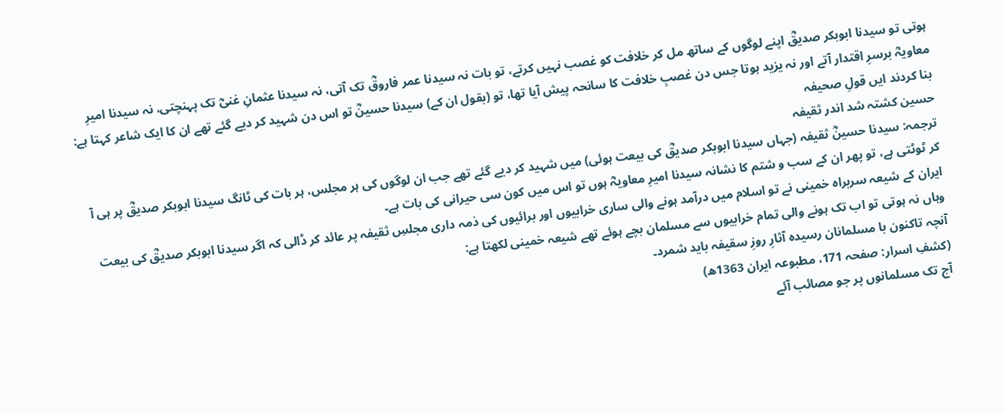ہوتی تو سیدنا ابوبکر صدیقؓ اپنے لوگوں کے ساتھ مل کر خلافت کو غصب نہیں کرتے، تو بات نہ سیدنا عمر فاروقؓ تک آتی، نہ سیدنا عثمانِ غنیؓ تک پہنچتی، نہ سیدنا امیرِ معاویہؓ برسرِ اقتدار آتے اور نہ یزید ہوتا جس دن غصبِ خلافت کا سانحہ پیش آیا تھا، تو (بقول ان کے) سیدنا حسینؓ تو اس دن شہید کر دیے گئے تھے ان کا ایک شاعر کہتا ہے:
بنا کردند ایں قولِ صحیفہ
حسین کشتہ شد اندر ثقیفہ
ترجمہ: سیدنا حسینؓ ثقیفہ (جہاں سیدنا ابوبکر صدیقؓ کی بیعت ہوئی) میں شہید کر دیے گئے تھے جب ان لوگوں کی ہر مجلس، ہر بات کی ٹانگ سیدنا ابوبکر صدیقؓ پر ہی آ کر ٹوٹتی ہے، تو پھر ان کے سب و شتم کا نشانہ سیدنا امیرِ معاویہؓ ہوں تو اس میں کون سی حیرانی کی بات ہے۔
ایران کے شیعہ سربراہ خمینی نے تو اسلام میں درآمد ہونے والی ساری خرابیوں اور برائیوں کی ذمہ داری مجلسِ ثقیفہ پر عائد کر ڈالی کہ اگر سیدنا ابوبکر صدیقؓ کی بیعت وہاں نہ ہوتی تو اب تک ہونے والی تمام خرابیوں سے مسلمان بچے ہوئے تھے شیعہ خمینی لکھتا ہے:
آنچہ تاکنون با مسلمانان رسیده آثارِ روزِ سقیفہ باید شمرد۔
(کشفِ اسرار: صفحہ 171، مطبوعہ ایران 1363ھ)
آج تک مسلمانوں پر جو مصائب آئے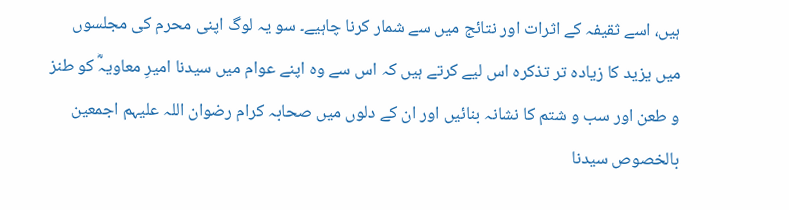ہیں، اسے ثقیفہ کے اثرات اور نتائج میں سے شمار کرنا چاہیے۔ سو یہ لوگ اپنی محرم کی مجلسوں میں یزید کا زیادہ تر تذکرہ اس لیے کرتے ہیں کہ اس سے وہ اپنے عوام میں سیدنا امیرِ معاویہؓ کو طنز و طعن اور سب و شتم کا نشانہ بنائیں اور ان کے دلوں میں صحابہ کرام رضوان اللہ علیہم اجمعین بالخصوص سیدنا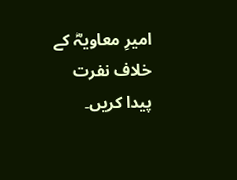امیرِ معاویہؓ کے خلاف نفرت پیدا کریں۔